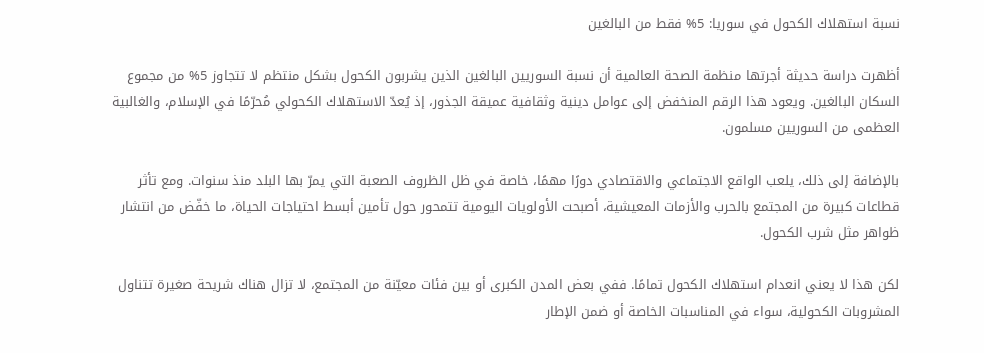نسبة استهلاك الكحول في سوريا: 5% فقط من البالغين

أظهرت دراسة حديثة أجرتها منظمة الصحة العالمية أن نسبة السوريين البالغين الذين يشربون الكحول بشكل منتظم لا تتجاوز 5% من مجموع السكان البالغين. ويعود هذا الرقم المنخفض إلى عوامل دينية وثقافية عميقة الجذور، إذ يُعدّ الاستهلاك الكحولي مُحرّمًا في الإسلام، والغالبية العظمى من السوريين مسلمون.

بالإضافة إلى ذلك، يلعب الواقع الاجتماعي والاقتصادي دورًا مهمًا، خاصة في ظل الظروف الصعبة التي يمرّ بها البلد منذ سنوات. ومع تأثر قطاعات كبيرة من المجتمع بالحرب والأزمات المعيشية، أصبحت الأولويات اليومية تتمحور حول تأمين أبسط احتياجات الحياة، ما خفّض من انتشار ظواهر مثل شرب الكحول.

لكن هذا لا يعني انعدام استهلاك الكحول تمامًا. ففي بعض المدن الكبرى أو بين فئات معيّنة من المجتمع، لا تزال هناك شريحة صغيرة تتناول المشروبات الكحولية، سواء في المناسبات الخاصة أو ضمن الإطار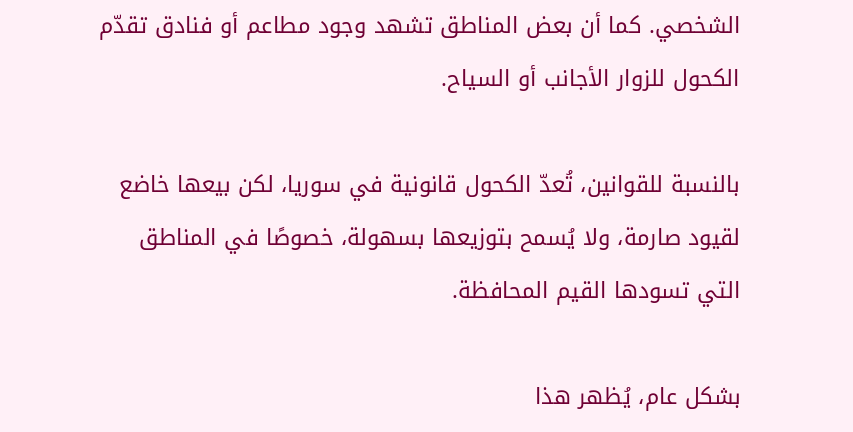الشخصي. كما أن بعض المناطق تشهد وجود مطاعم أو فنادق تقدّم الكحول للزوار الأجانب أو السياح.

بالنسبة للقوانين، تُعدّ الكحول قانونية في سوريا، لكن بيعها خاضع لقيود صارمة، ولا يُسمح بتوزيعها بسهولة، خصوصًا في المناطق التي تسودها القيم المحافظة.

بشكل عام، يُظهر هذا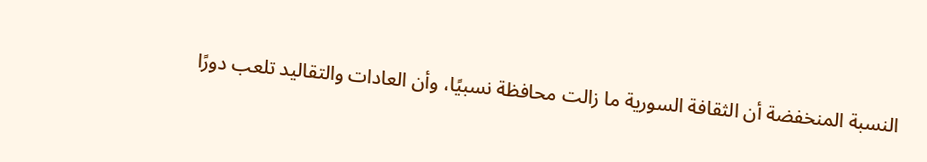النسبة المنخفضة أن الثقافة السورية ما زالت محافظة نسبيًا، وأن العادات والتقاليد تلعب دورًا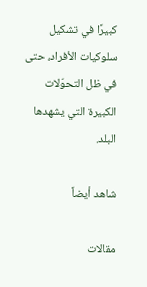كبيرًا في تشكيل سلوكيات الأفراد، حتى في ظل التحوّلات الكبيرة التي يشهدها البلد.

شاهد أيضاً

مقالات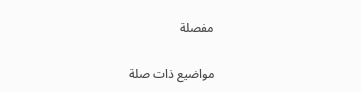مفصلة

مواضيع ذات صلة